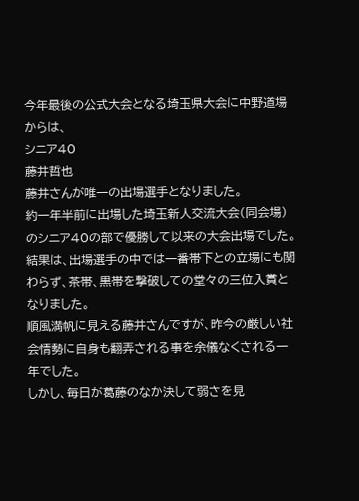今年最後の公式大会となる埼玉県大会に中野道場からは、
シニア40
藤井哲也
藤井さんが唯一の出場選手となりました。
約一年半前に出場した埼玉新人交流大会(同会場)のシニア40の部で優勝して以来の大会出場でした。
結果は、出場選手の中では一番帯下との立場にも関わらず、茶帯、黒帯を撃破しての堂々の三位入賞となりました。
順風満帆に見える藤井さんですが、昨今の厳しい社会情勢に自身も翻弄される事を余儀なくされる一年でした。
しかし、毎日が葛藤のなか決して弱さを見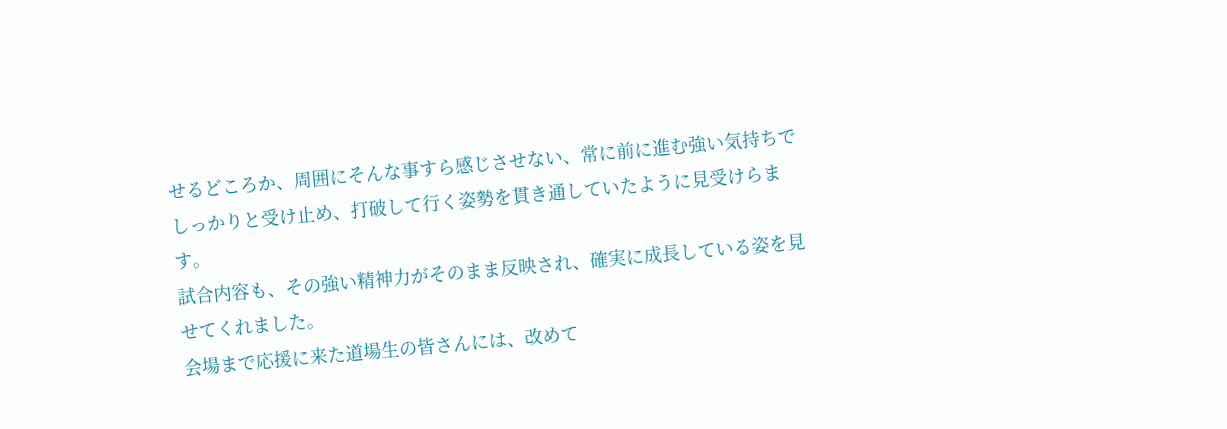せるどころか、周囲にそんな事すら感じさせない、常に前に進む強い気持ちでしっかりと受け止め、打破して行く姿勢を貫き通していたように見受けらます。
試合内容も、その強い精神力がそのまま反映され、確実に成長している姿を見せてくれました。
会場まで応援に来た道場生の皆さんには、改めて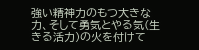強い精神力のもつ大きな力、そして勇気とやる気(生きる活力)の火を付けて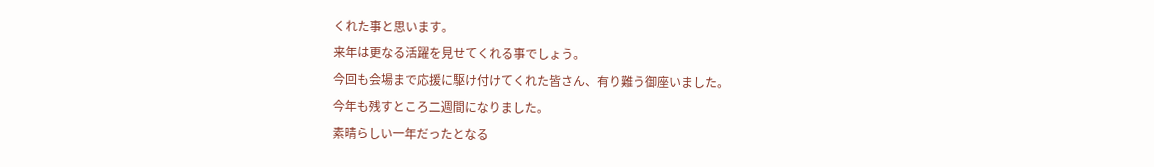くれた事と思います。
来年は更なる活躍を見せてくれる事でしょう。
今回も会場まで応援に駆け付けてくれた皆さん、有り難う御座いました。
今年も残すところ二週間になりました。
素晴らしい一年だったとなる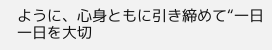ように、心身ともに引き締めて“一日一日を大切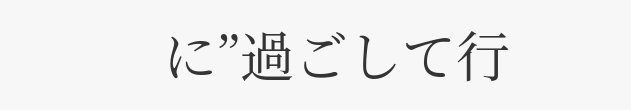に”過ごして行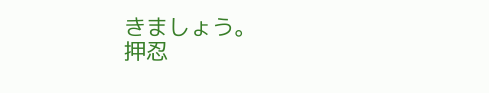きましょう。
押忍